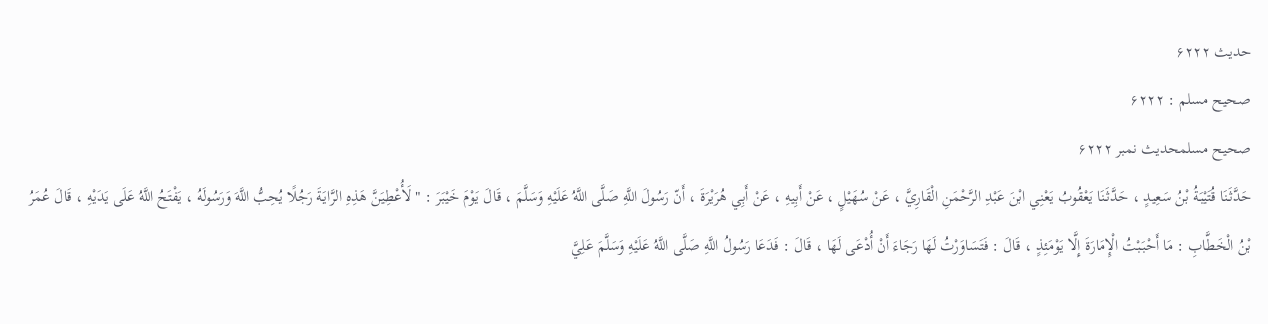حدیث ۶۲۲۲
صحیح مسلم : ۶۲۲۲
صحیح مسلمحدیث نمبر ۶۲۲۲
حَدَّثَنَا قُتَيْبَةُ بْنُ سَعِيدٍ ، حَدَّثَنَا يَعْقُوبُ يَعْنِي ابْنَ عَبْدِ الرَّحْمَنِ الْقَارِيَّ ، عَنْ سُهَيْلٍ ، عَنْ أَبِيهِ ، عَنْ أَبِي هُرَيْرَةَ ، أَنّ رَسُولَ اللَّهِ صَلَّى اللَّهُ عَلَيْهِ وَسَلَّمَ ، قَالَ يَوْمَ خَيْبَرَ : " لَأُعْطِيَنَّ هَذِهِ الرَّايَةَ رَجُلًا يُحِبُّ اللَّهَ وَرَسُولَهُ ، يَفْتَحُ اللَّهُ عَلَى يَدَيْهِ ، قَالَ عُمَرُ بْنُ الْخَطَّابِ : مَا أَحْبَبْتُ الْإِمَارَةَ إِلَّا يَوْمَئِذٍ ، قَالَ : فَتَسَاوَرْتُ لَهَا رَجَاءَ أَنْ أُدْعَى لَهَا ، قَالَ : فَدَعَا رَسُولُ اللَّهِ صَلَّى اللَّهُ عَلَيْهِ وَسَلَّمَ عَلِيَّ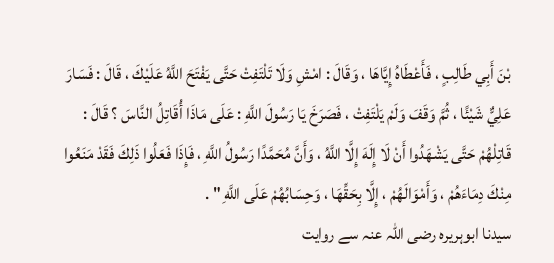بْنَ أَبِي طَالِبٍ ، فَأَعْطَاهُ إِيَّاهَا ، وَقَالَ : امْشِ وَلَا تَلْتَفِتْ حَتَّى يَفْتَحَ اللَّهُ عَلَيْكَ ، قَالَ : فَسَارَ عَلِيٌّ شَيْئًا ، ثُمَّ وَقَفَ وَلَمْ يَلْتَفِتْ ، فَصَرَخَ يَا رَسُولَ اللَّهِ : عَلَى مَاذَا أُقَاتِلُ النَّاسَ ؟ قَالَ : قَاتِلْهُمْ حَتَّى يَشْهَدُوا أَنْ لَا إِلَهَ إِلَّا اللَّهُ ، وَأَنَّ مُحَمَّدًا رَسُولُ اللَّهِ ، فَإِذَا فَعَلُوا ذَلِكَ فَقَدْ مَنَعُوا مِنْكَ دِمَاءَهُمْ ، وَأَمْوَالَهُمْ ، إِلَّا بِحَقِّهَا ، وَحِسَابُهُمْ عَلَى اللَّهِ " .
سیدنا ابوہریرہ رضی اللہ عنہ سے روایت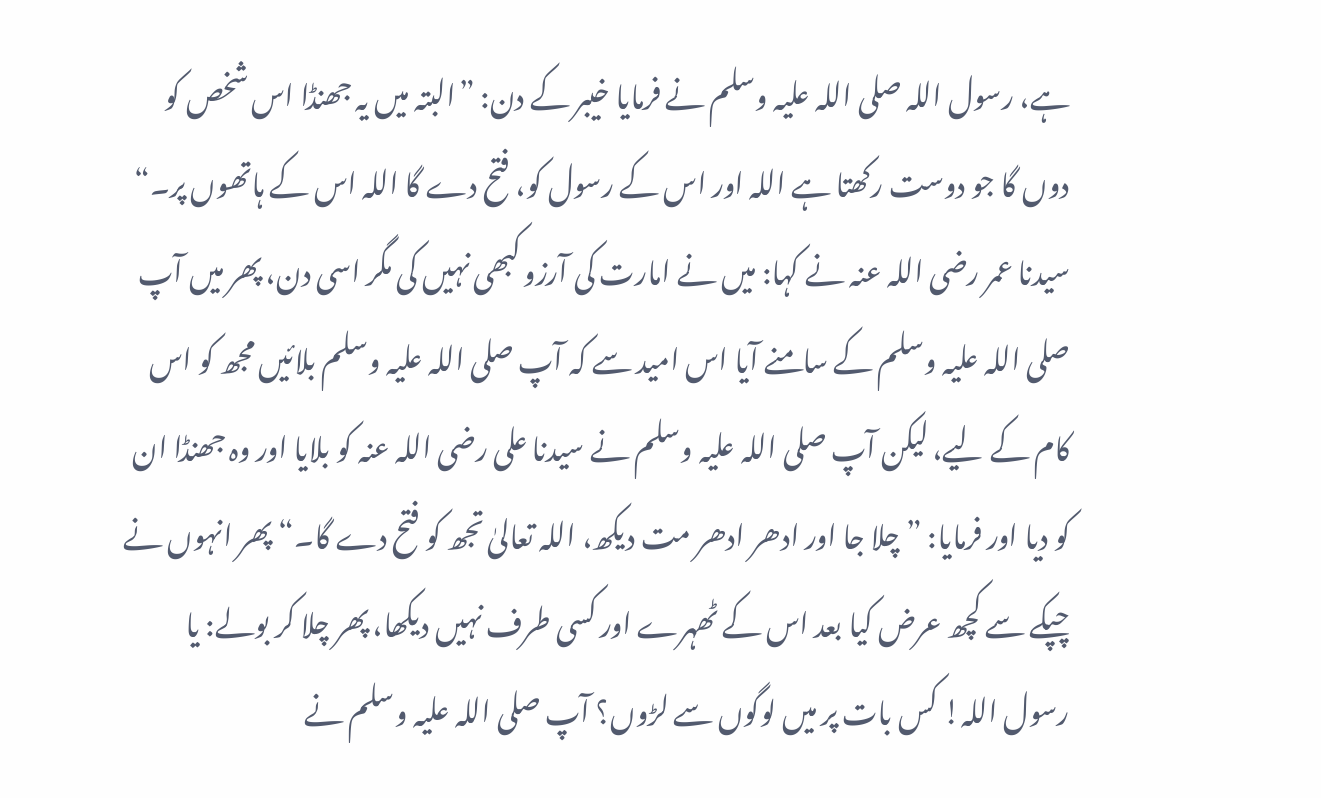ہے، رسول اللہ صلی اللہ علیہ وسلم نے فرمایا خیبر کے دن: ”البتہ میں یہ جھنڈا اس شخص کو دوں گا جو دوست رکھتا ہے اللہ اور اس کے رسول کو، فتح دے گا اللہ اس کے ہاتھوں پر۔“ سیدنا عمر رضی اللہ عنہ نے کہا: میں نے امارت کی آرزو کبھی نہیں کی مگر اسی دن، پھر میں آپ صلی اللہ علیہ وسلم کے سامنے آیا اس امید سے کہ آپ صلی اللہ علیہ وسلم بلائیں مجھ کو اس کام کے لیے، لیکن آپ صلی اللہ علیہ وسلم نے سیدنا علی رضی اللہ عنہ کو بلایا اور وہ جھنڈا ان کو دیا اور فرمایا: ”چلا جا اور ادھر ادھر مت دیکھ، اللہ تعالیٰ تجھ کو فتح دے گا۔“ پھر انہوں نے چپکے سے کچھ عرض کیا بعد اس کے ٹھہرے اور کسی طرف نہیں دیکھا، پھر چلا کر بولے: یا رسول اللہ! کس بات پر میں لوگوں سے لڑوں؟ آپ صلی اللہ علیہ وسلم نے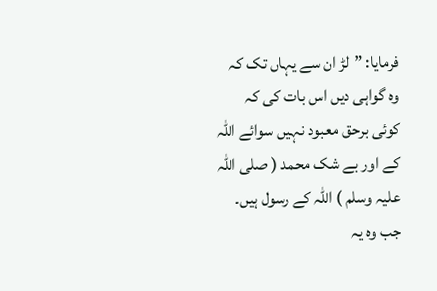فرمایا: ”لڑ ان سے یہاں تک کہ وہ گواہی دیں اس بات کی کہ کوئی برحق معبود نہیں سوائے اللہ کے اور بے شک محمد ( صلی اللہ علیہ وسلم ) اللہ کے رسول ہیں۔ جب وہ یہ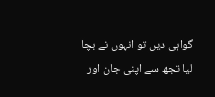گواہی دیں تو انہوں نے بچا لیا تجھ سے اپنی جان اور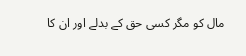مال کو مگر کسی حق کے بدلے اور ان کا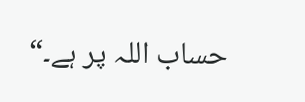حساب اللہ پر ہے۔“